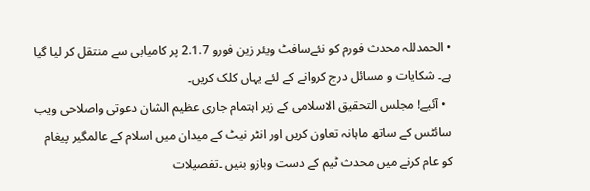• الحمدللہ محدث فورم کو نئےسافٹ ویئر زین فورو 2.1.7 پر کامیابی سے منتقل کر لیا گیا ہے۔ شکایات و مسائل درج کروانے کے لئے یہاں کلک کریں۔
  • آئیے! مجلس التحقیق الاسلامی کے زیر اہتمام جاری عظیم الشان دعوتی واصلاحی ویب سائٹس کے ساتھ ماہانہ تعاون کریں اور انٹر نیٹ کے میدان میں اسلام کے عالمگیر پیغام کو عام کرنے میں محدث ٹیم کے دست وبازو بنیں ۔تفصیلات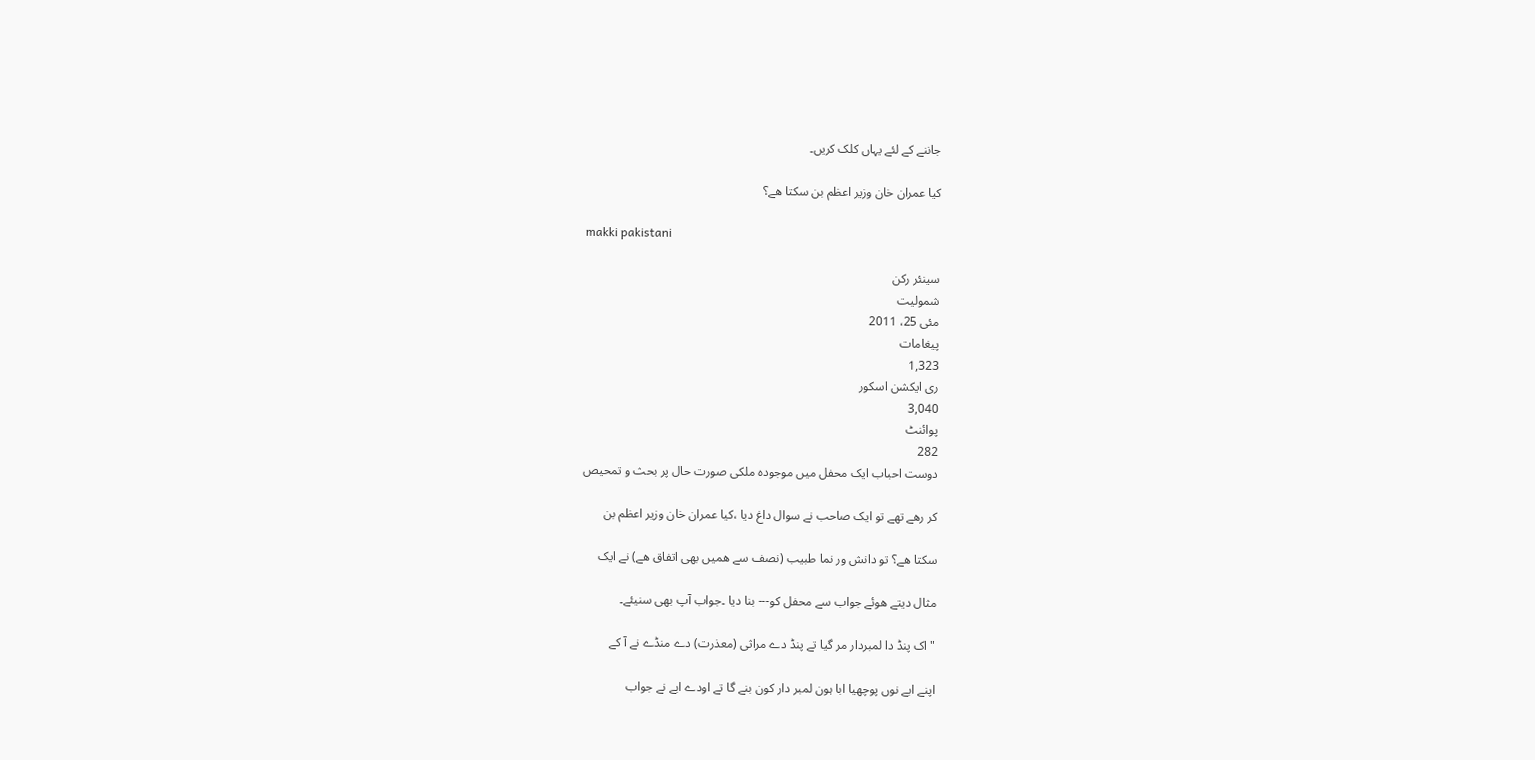جاننے کے لئے یہاں کلک کریں۔

کیا عمران خان وزیر اعظم بن سکتا ھے؟

makki pakistani

سینئر رکن
شمولیت
مئی 25، 2011
پیغامات
1,323
ری ایکشن اسکور
3,040
پوائنٹ
282
دوست احباب ایک محفل میں موجودہ ملکی صورت حال پر بحث و تمحیص

کر رھے تھے تو ایک صاحب نے سوال داغ دیا ،کیا عمران خان وزیر اعظم بن

سکتا ھے؟ تو دانش ور نما طبیب (نصف سے ھمیں بھی اتفاق ھے) نے ایک

مثال دیتے ھوئے جواب سے محفل کو--- بنا دیا ۔جواب آپ بھی سنیئے۔

"اک پنڈ دا لمبردار مر گیا تے پنڈ دے مراثی (معذرت) دے منڈے نے آ کے

اپنے ابے نوں پوچھیا ابا ہون لمبر دار کون بنے گا تے اودے ابے نے جواب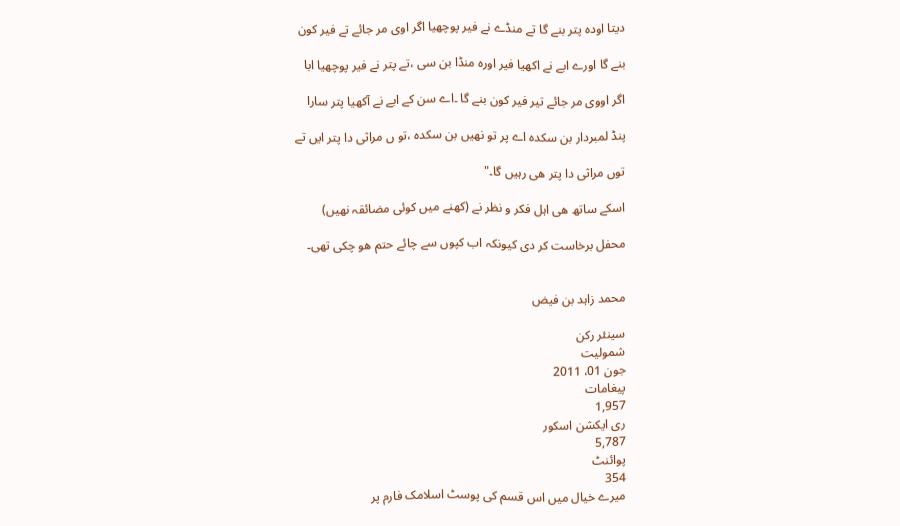دیتا اودہ پتر بنے گا تے منڈے نے فیر پوچھیا اگر اوی مر جائے تے فیر کون

بنے گا اورے ابے نے اکھیا فیر اورہ منڈا بن سی ،تے پتر نے فیر پوچھیا ابا

اگر اووی مر جائے تیر فیر کون بنے گا ۔اے سن کے ابے نے آکھیا پتر سارا

پنڈ لمبردار بن سکدہ اے پر تو نھیں بن سکدہ ،تو ں مراثی دا پتر ایں تے

توں مراثی دا پتر ھی رہیں گا۔"

اسکے ساتھ ھی اہل فکر و نظر نے (کھنے میں کوئی مضائقہ نھیں)

محفل برخاست کر دی کیونکہ اب کپوں سے چائے حتم ھو چکی تھی۔


محمد زاہد بن فیض

سینئر رکن
شمولیت
جون 01، 2011
پیغامات
1,957
ری ایکشن اسکور
5,787
پوائنٹ
354
میرے خیال میں اس قسم کی پوسٹ اسلامک فارم پر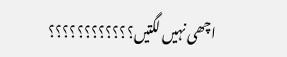اچھی نہیں لگتیں؟؟؟؟؟؟؟؟؟؟؟؟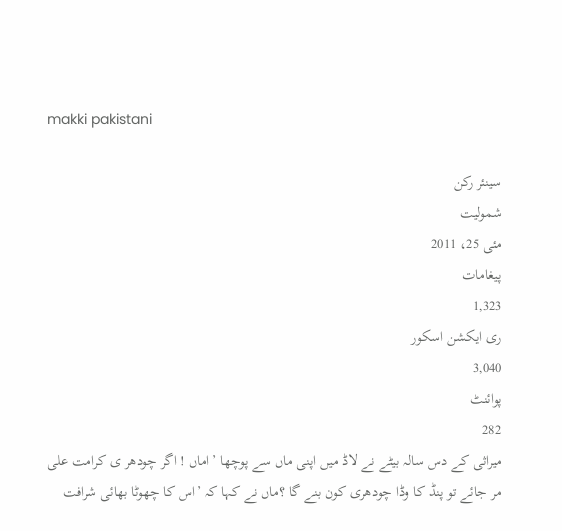makki pakistani

سینئر رکن
شمولیت
مئی 25، 2011
پیغامات
1,323
ری ایکشن اسکور
3,040
پوائنٹ
282
میراثی کے دس سالہ بیٹے نے لاڈ میں اپنی ماں سے پوچھا ’اماں ! اگر چودھر ی کرامت علی مر جائے تو پنڈ کا وڈا چودھری کون بنے گا ؟ماں نے کہا کہ ’اس کا چھوٹا بھائی شرافت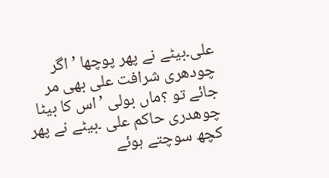علی۔بیٹے نے پھر پوچھا ’اگر چودھری شرافت علی بھی مر جائے تو ؟ماں بولی ’اس کا بیٹا چوھدری حاکم علی ۔بیٹے نے پھر کچھ سوچتے ہوئے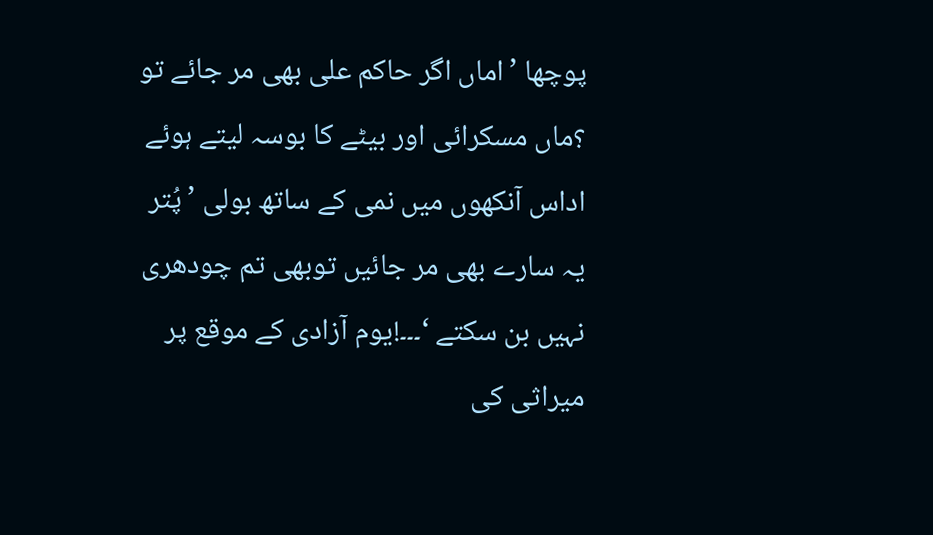پوچھا ’اماں اگر حاکم علی بھی مر جائے تو ؟ماں مسکرائی اور بیٹے کا بوسہ لیتے ہوئے اداس آنکھوں میں نمی کے ساتھ بولی ’پُتر یہ سارے بھی مر جائیں توبھی تم چودھری نہیں بن سکتے ‘۔۔۔!یوم آزادی کے موقع پر میراثی کی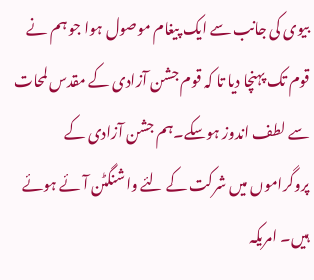بیوی کی جانب سے ایک پیغام موصول ہوا جو ہم نے قوم تک پہنچا دیا تا کہ قوم جشن آزادی کے مقدس لمحات سے لطف اندوز ہوسکے۔ہم جشن آزادی کے پروگراموں میں شرکت کے لئے واشنگٹن آئے ہوئے ہیں۔ امریکہ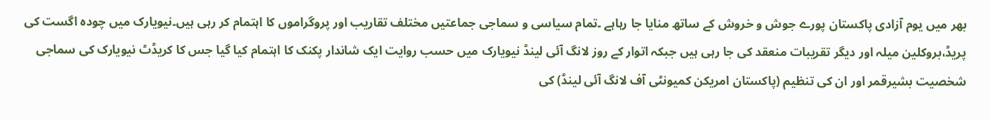بھر میں یوم آزادی پاکستان پورے جوش و خروش کے ساتھ منایا جا رہاہے ۔تمام سیاسی و سماجی جماعتیں مختلف تقاریب اور پروگراموں کا اہتمام کر رہی ہیں۔نیویارک میں چودہ اگست کی پریڈ،بروکلین میلہ اور دیگر تقریبات منعقد کی جا رہی ہیں جبکہ اتوار کے روز لانگ آئی لینڈ نیویارک میں حسب روایت ایک شاندار پکنک کا اہتمام کیا گیا جس کا کریڈٹ نیویارک کی سماجی شخصیت بشیرقمر اور ان کی تنظیم (پاکستان امریکن کمیونٹی آف لانگ آئی لینڈ) کی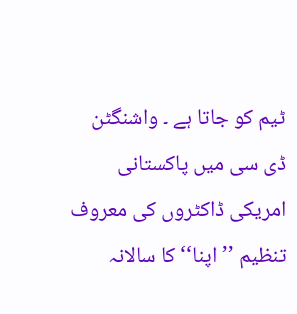ٹیم کو جاتا ہے ۔ واشنگٹن ڈی سی میں پاکستانی امریکی ڈاکٹروں کی معروف تنظیم ’’اپنا‘‘ کا سالانہ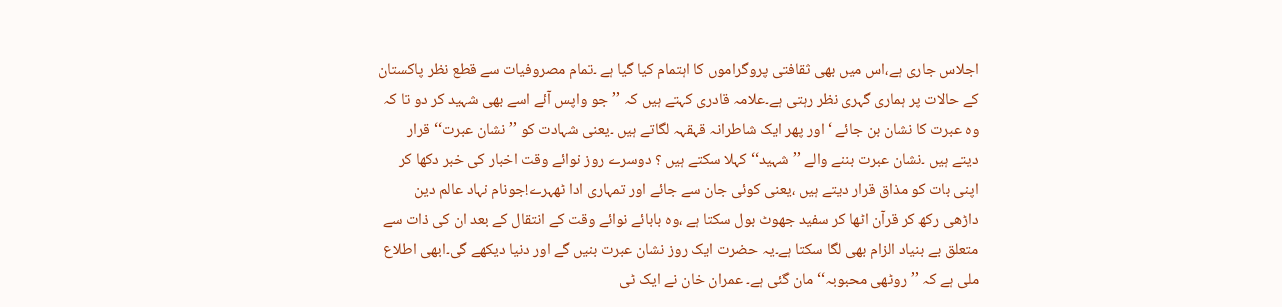اجلاس جاری ہے،اس میں بھی ثقافتی پروگراموں کا اہتمام کیا گیا ہے ۔تمام مصروفیات سے قطع نظر پاکستان کے حالات پر ہماری گہری نظر رہتی ہے۔علامہ قادری کہتے ہیں کہ ’’جو واپس آئے اسے بھی شہید کر دو تا کہ وہ عبرت کا نشان بن جائے ‘ اور پھر ایک شاطرانہ قہقہہ لگاتے ہیں ۔یعنی شہادت کو ’’نشان عبرت‘‘ قرار دیتے ہیں ۔نشان عبرت بننے والے ’’شہید‘‘ کہلا سکتے ہیں ؟ دوسرے روز نوائے وقت اخبار کی خبر دکھا کر اپنی بات کو مذاق قرار دیتے ہیں ،یعنی کوئی جان سے جائے اور تمہاری ادا ٹھہرے!جونام نہاد عالم دین داڑھی رکھ کر قرآن اٹھا کر سفید جھوٹ بول سکتا ہے ،وہ بابائے نوائے وقت کے انتقال کے بعد ان کی ذات سے متعلق بے بنیاد الزام بھی لگا سکتا ہے۔یہ حضرت ایک روز نشان عبرت بنیں گے اور دنیا دیکھے گی۔ابھی اطلاع ملی ہے کہ ’’روٹھی محبوبہ‘‘ مان گئی ہے۔ عمران خان نے ایک ٹی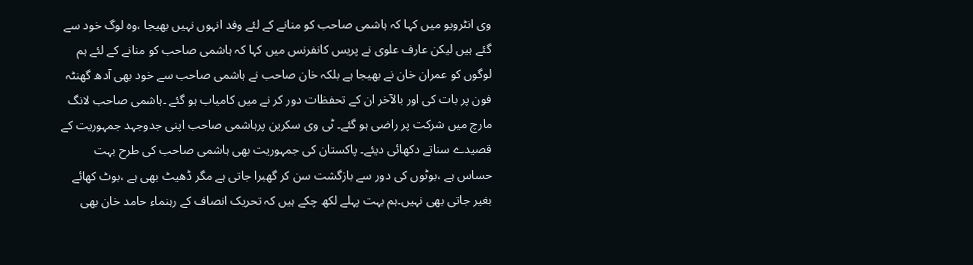وی انٹرویو میں کہا کہ ہاشمی صاحب کو منانے کے لئے وفد انہوں نہیں بھیجا ،وہ لوگ خود سے گئے ہیں لیکن عارف علوی نے پریس کانفرنس میں کہا کہ ہاشمی صاحب کو منانے کے لئے ہم لوگوں کو عمران خان نے بھیجا ہے بلکہ خان صاحب نے ہاشمی صاحب سے خود بھی آدھ گھنٹہ فون پر بات کی اور بالآخر ان کے تحفظات دور کر نے میں کامیاب ہو گئے ۔ہاشمی صاحب لانگ مارچ میں شرکت پر راضی ہو گئے۔ ٹی وی سکرین پرہاشمی صاحب اپنی جدوجہد جمہوریت کے قصیدے سناتے دکھائی دیئے۔ پاکستان کی جمہوریت بھی ہاشمی صاحب کی طرح بہت حساس ہے ،بوٹوں کی دور سے بازگشت سن کر گھبرا جاتی ہے مگر ڈھیٹ بھی ہے ،بوٹ کھائے بغیر جاتی بھی نہیں۔ہم بہت پہلے لکھ چکے ہیں کہ تحریک انصاف کے رہنماء حامد خان بھی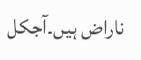ناراض ہیں۔آجکل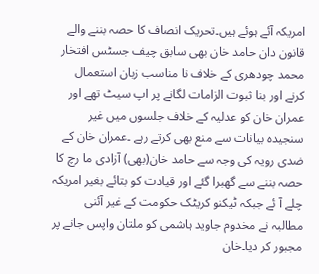امریکہ آئے ہوئے ہیں۔تحریک انصاف کا حصہ بننے والے قانون دان حامد خان بھی سابق چیف جسٹس افتخار محمد چودھری کے خلاف نا مناسب زبان استعمال کرنے اور بنا ثبوت الزامات لگانے پر اپ سیٹ تھے اور عمران خان کو عدلیہ کے خلاف جلسوں میں غیر سنجیدہ بیانات سے منع بھی کرتے رہے ۔عمران خان کے ضدی رویہ کی وجہ سے حامد خان(بھی) آزادی ما رچ کا حصہ بننے سے گھبرا گئے اور قیادت کو بتائے بغیر امریکہ چلے آ ئے جبکہ ٹیکنو کریٹک حکومت کے غیر آئنی مطالبہ نے مخدوم جاوید ہاشمی کو ملتان واپس جانے پر مجبور کر دیا۔خان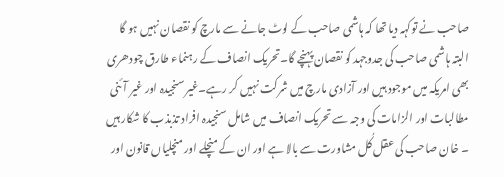صاحب نے توکہہ دیا تھا کہ ہاشمی صاحب کے لوٹ جانے سے مارچ کو نقصان نہیں ہو گا البتہ ہاشمی صاحب کی جدوجہد کو نقصان پہنچے گا۔تحریک انصاف کے رہنماء طارق چودھری بھی امریکہ میں موجود ہیں اور آزادی مارچ میں شرکت نہیں کر رہے۔غیر سنجیدہ اور غیر آئنی مطالبات اور الزامات کی وجہ سے تحریک انصاف میں شامل سنجیدہ افراد تذبذب کا شکار ہیں ۔ خان صاحب کی عقل کُل مشاورت سے بالا ہے اور ان کے منچلے اور منچلیاں قانون اور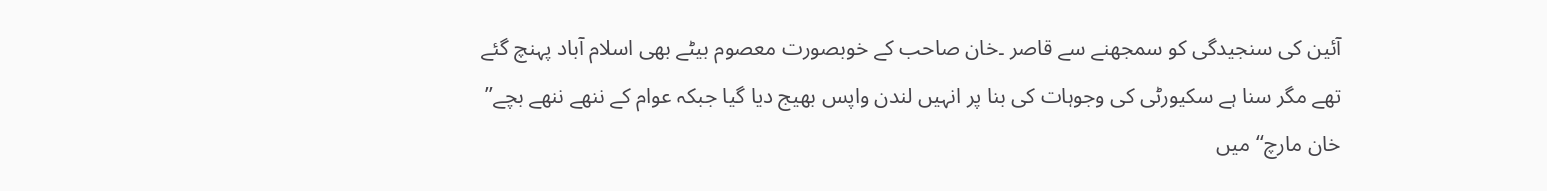آئین کی سنجیدگی کو سمجھنے سے قاصر ۔خان صاحب کے خوبصورت معصوم بیٹے بھی اسلام آباد پہنچ گئے تھے مگر سنا ہے سکیورٹی کی وجوہات کی بنا پر انہیں لندن واپس بھیج دیا گیا جبکہ عوام کے ننھے ننھے بچے’’ خان مارچ‘‘ میں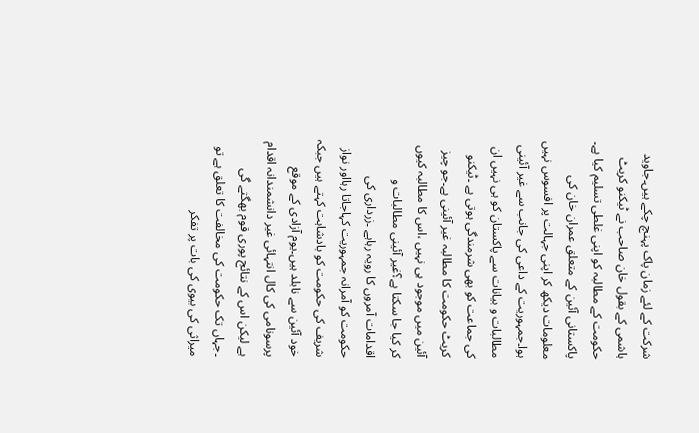شرکت کے لئے زمان پاک پہنچ چکے ہیں۔جاوید ہاشمی کے بقول خان صاحب نے ٹیکنو کریٹ حکومت کے مطالبہ کو اپنی غلطی تسلیم کیا ہے۔ پاکستانی آئین کے متعلق عمران خان کی معلومات دیکھ کر اپنی جہالت پر افسوس نہیں ہوا۔جمہوریت کے داعی کی جانب سے غیر آئینی مطالبات و بیانات سے پاکستان کو ہی نہیں ان کی جماعت کو بھی شرمندگی ہوتی ہے ۔ٹیکنو کریٹ حکومت کا مطالبہ غیر آئینی ہے۔جو چیز آئین میں موجود ہی نہیں ،اس کا مطالبہ کیوں کر کیا جا سکتا ہے؟غیر آئینی مطالبات و اقدامات آمروں کا رویہ رہاہے ۔زرداری کی حکومت کو آمرانہ جمہوریت کہاجاتا رہااور نواز شریف کی حکومت کو بادشاہت کہتے ہیں جبکہ خود آئین سے نابلد ہیں۔یوم آزادی کے موقع پرسونامی کی کال انتہائی غیر دانشمندانہ اقدام ہے لیکن اس کے نتائج پوری قوم بھگتے گی ۔جہاں تک حکومت کی مخالفت کا تعلق ہے تو میراثی کی بیوی کی بات پر تفکر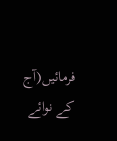فرمائیں(آج کے نوائے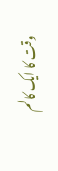وقت کا ایک کالم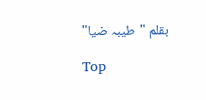بقلم "طیبہ ضیا"

Top